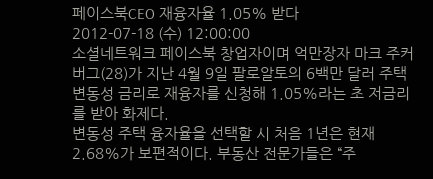페이스북CEO 재융자율 1.05% 받다
2012-07-18 (수) 12:00:00
소셜네트워크 페이스북 창업자이며 억만장자 마크 주커버그(28)가 지난 4월 9일 팔로알토의 6백만 달러 주택 변동성 금리로 재융자를 신청해 1.05%라는 초 저금리를 받아 화제다.
변동성 주택 융자율을 선택할 시 처음 1년은 현재 2.68%가 보편적이다. 부동산 전문가들은 “주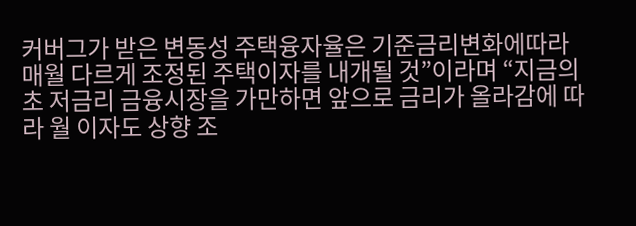커버그가 받은 변동성 주택융자율은 기준금리변화에따라 매월 다르게 조정된 주택이자를 내개될 것”이라며 “지금의 초 저금리 금융시장을 가만하면 앞으로 금리가 올라감에 따라 월 이자도 상향 조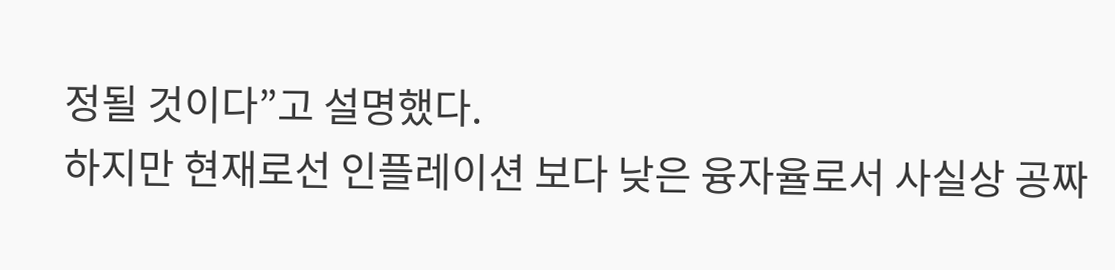정될 것이다”고 설명했다.
하지만 현재로선 인플레이션 보다 낮은 융자율로서 사실상 공짜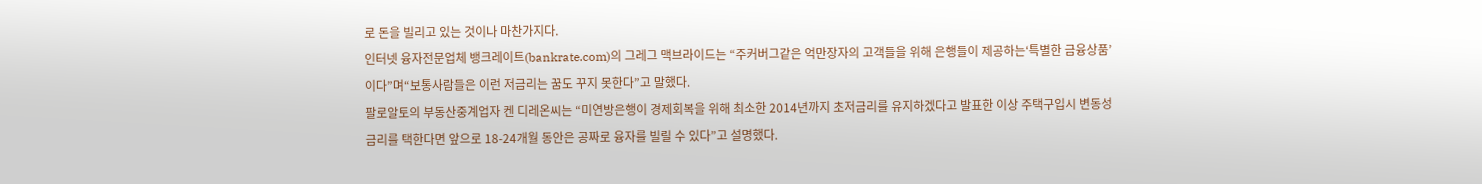로 돈을 빌리고 있는 것이나 마찬가지다.
인터넷 융자전문업체 뱅크레이트(bankrate.com)의 그레그 맥브라이드는 “주커버그같은 억만장자의 고객들을 위해 은행들이 제공하는‘특별한 금융상품’이다”며“보통사람들은 이런 저금리는 꿈도 꾸지 못한다”고 말했다.
팔로알토의 부동산중계업자 켄 디레온씨는 “미연방은행이 경제회복을 위해 최소한 2014년까지 초저금리를 유지하겠다고 발표한 이상 주택구입시 변동성 금리를 택한다면 앞으로 18-24개월 동안은 공짜로 융자를 빌릴 수 있다”고 설명했다.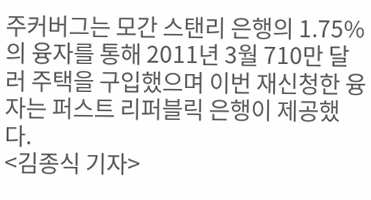주커버그는 모간 스탠리 은행의 1.75%의 융자를 통해 2011년 3월 710만 달러 주택을 구입했으며 이번 재신청한 융자는 퍼스트 리퍼블릭 은행이 제공했다.
<김종식 기자>